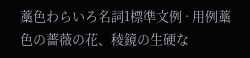藁色わらいろ名詞1標準文例 · 用例藁色の薔薇の花、稜鏡の生硬な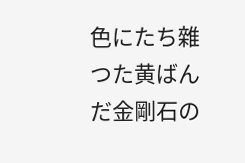色にたち雜つた黄ばんだ金剛石の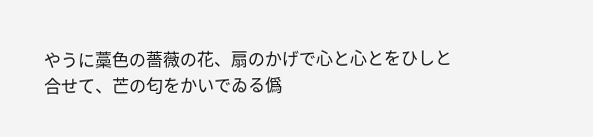やうに藁色の薔薇の花、扇のかげで心と心とをひしと合せて、芒の匂をかいでゐる僞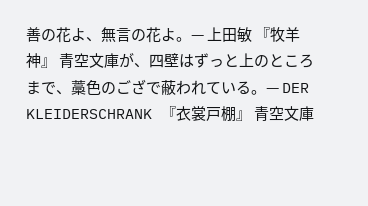善の花よ、無言の花よ。— 上田敏 『牧羊神』 青空文庫が、四壁はずっと上のところまで、藁色のござで蔽われている。— DER KLEIDERSCHRANK 『衣裳戸棚』 青空文庫